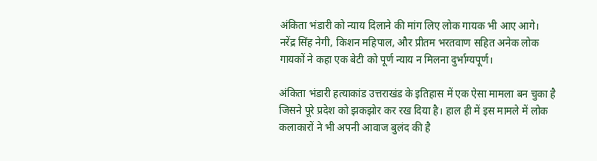अंकिता भंडारी को न्याय दिलाने की मांग लिए लोक गायक भी आए आगे।
नरेंद्र सिंह नेगी, किशन महिपाल, और प्रीतम भरतवाण सहित अनेक लोक गायकों ने कहा एक बेटी को पूर्ण न्याय न मिलना दुर्भाग्यपूर्ण।

अंकिता भंडारी हत्याकांड उत्तराखंड के इतिहास में एक ऐसा मामला बन चुका है जिसने पूरे प्रदेश को झकझोर कर रख दिया है। हाल ही में इस मामले में लोक कलाकारों ने भी अपनी आवाज बुलंद की है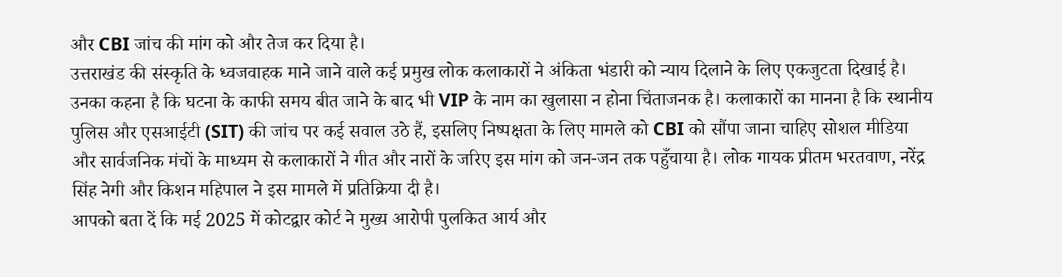और CBI जांच की मांग को और तेज कर दिया है।
उत्तराखंड की संस्कृति के ध्वजवाहक माने जाने वाले कई प्रमुख लोक कलाकारों ने अंकिता भंडारी को न्याय दिलाने के लिए एकजुटता दिखाई है। उनका कहना है कि घटना के काफी समय बीत जाने के बाद भी VIP के नाम का खुलासा न होना चिंताजनक है। कलाकारों का मानना है कि स्थानीय पुलिस और एसआईटी (SIT) की जांच पर कई सवाल उठे हैं, इसलिए निष्पक्षता के लिए मामले को CBI को सौंपा जाना चाहिए सोशल मीडिया और सार्वजनिक मंचों के माध्यम से कलाकारों ने गीत और नारों के जरिए इस मांग को जन-जन तक पहुँचाया है। लोक गायक प्रीतम भरतवाण, नरेंद्र सिंह नेगी और किशन महिपाल ने इस मामले में प्रतिक्रिया दी है।
आपको बता दें कि मई 2025 में कोटद्वार कोर्ट ने मुख्य आरोपी पुलकित आर्य और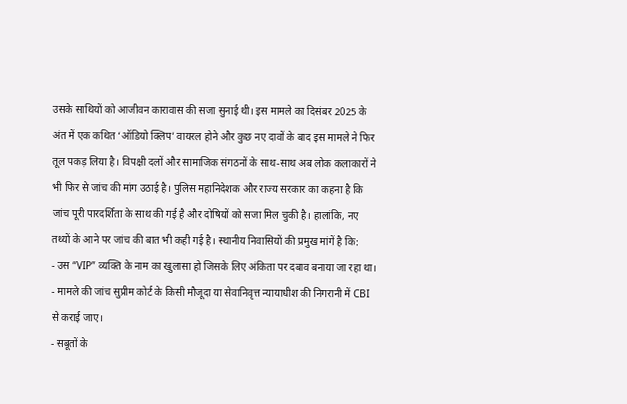उसके साथियों को आजीवन कारावास की सजा सुनाई थी। इस मामले का दिसंबर 2025 के अंत में एक कथित ‘ऑडियो क्लिप’ वायरल होने और कुछ नए दावों के बाद इस मामले ने फिर तूल पकड़ लिया है। विपक्षी दलों और सामाजिक संगठनों के साथ-साथ अब लोक कलाकारों ने भी फिर से जांच की मांग उठाई है। पुलिस महानिदेशक और राज्य सरकार का कहना है कि जांच पूरी पारदर्शिता के साथ की गई है और दोषियों को सजा मिल चुकी है। हालांकि, नए तथ्यों के आने पर जांच की बात भी कही गई है। स्थानीय निवासियों की प्रमुख मांगें है कि:
- उस “VIP” व्यक्ति के नाम का खुलासा हो जिसके लिए अंकिता पर दबाव बनाया जा रहा था।
- मामले की जांच सुप्रीम कोर्ट के किसी मौजूदा या सेवानिवृत्त न्यायाधीश की निगरानी में CBI से कराई जाए।
- सबूतों के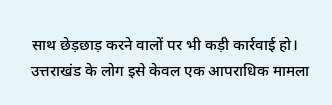साथ छेड़छाड़ करने वालों पर भी कड़ी कार्रवाई हो।
उत्तराखंड के लोग इसे केवल एक आपराधिक मामला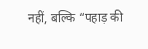नहीं, बल्कि “पहाड़ की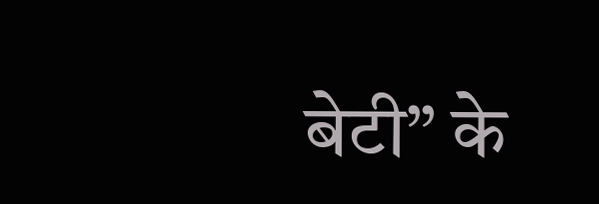बेटी” के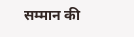सम्मान की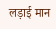लड़ाई मान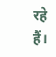रहे हैं।